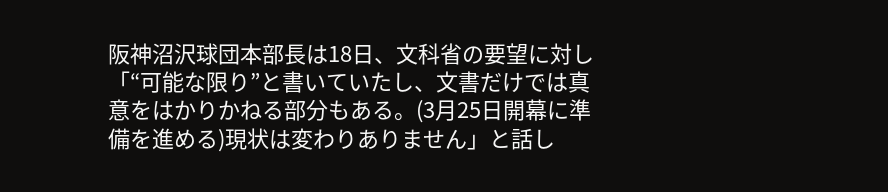阪神沼沢球団本部長は18日、文科省の要望に対し「“可能な限り”と書いていたし、文書だけでは真意をはかりかねる部分もある。(3月25日開幕に準備を進める)現状は変わりありません」と話し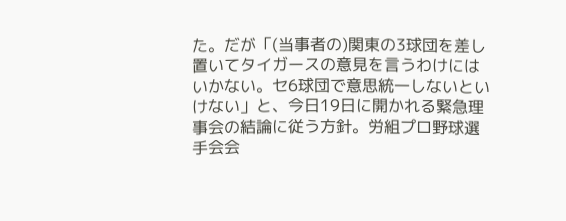た。だが「(当事者の)関東の3球団を差し置いてタイガースの意見を言うわけにはいかない。セ6球団で意思統一しないといけない」と、今日19日に開かれる緊急理事会の結論に従う方針。労組プロ野球選手会会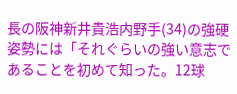長の阪神新井貴浩内野手(34)の強硬姿勢には「それぐらいの強い意志であることを初めて知った。12球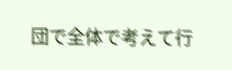団で全体で考えて行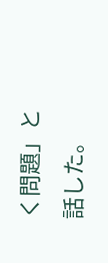く問題」と話した。